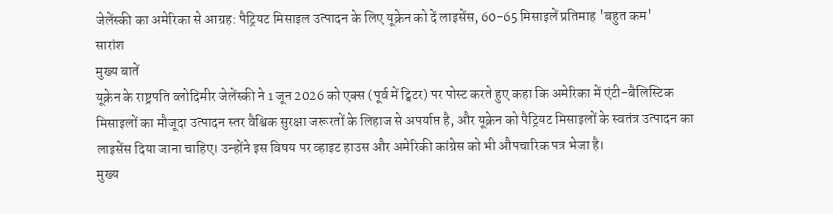जेलेंस्की का अमेरिका से आग्रह: पैट्रियट मिसाइल उत्पादन के लिए यूक्रेन को दें लाइसेंस, 60-65 मिसाइलें प्रतिमाह 'बहुत कम'
सारांश
मुख्य बातें
यूक्रेन के राष्ट्रपति व्लोदिमीर जेलेंस्की ने 1 जून 2026 को एक्स (पूर्व में ट्विटर) पर पोस्ट करते हुए कहा कि अमेरिका में एंटी-बैलिस्टिक मिसाइलों का मौजूदा उत्पादन स्तर वैश्विक सुरक्षा जरूरतों के लिहाज से अपर्याप्त है, और यूक्रेन को पैट्रियट मिसाइलों के स्वतंत्र उत्पादन का लाइसेंस दिया जाना चाहिए। उन्होंने इस विषय पर व्हाइट हाउस और अमेरिकी कांग्रेस को भी औपचारिक पत्र भेजा है।
मुख्य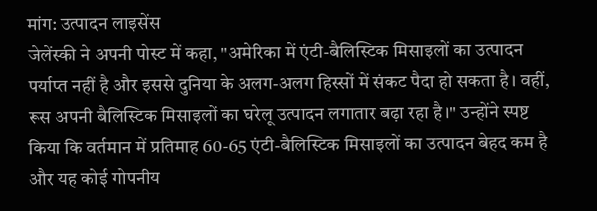मांग: उत्पादन लाइसेंस
जेलेंस्की ने अपनी पोस्ट में कहा, "अमेरिका में एंटी-बैलिस्टिक मिसाइलों का उत्पादन पर्याप्त नहीं है और इससे दुनिया के अलग-अलग हिस्सों में संकट पैदा हो सकता है। वहीं, रूस अपनी बैलिस्टिक मिसाइलों का घरेलू उत्पादन लगातार बढ़ा रहा है।" उन्होंने स्पष्ट किया कि वर्तमान में प्रतिमाह 60-65 एंटी-बैलिस्टिक मिसाइलों का उत्पादन बेहद कम है और यह कोई गोपनीय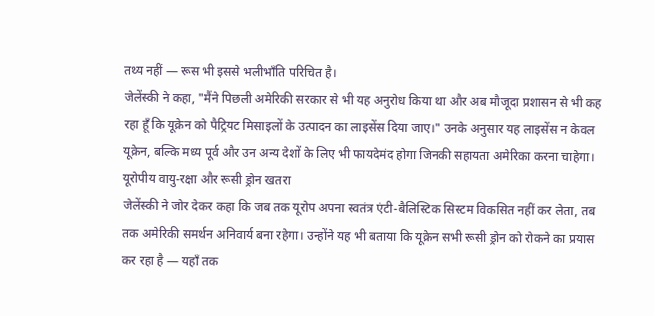तथ्य नहीं — रूस भी इससे भलीभाँति परिचित है।
जेलेंस्की ने कहा, "मैंने पिछली अमेरिकी सरकार से भी यह अनुरोध किया था और अब मौजूदा प्रशासन से भी कह रहा हूँ कि यूक्रेन को पैट्रियट मिसाइलों के उत्पादन का लाइसेंस दिया जाए।" उनके अनुसार यह लाइसेंस न केवल यूक्रेन, बल्कि मध्य पूर्व और उन अन्य देशों के लिए भी फायदेमंद होगा जिनकी सहायता अमेरिका करना चाहेगा।
यूरोपीय वायु-रक्षा और रूसी ड्रोन खतरा
जेलेंस्की ने जोर देकर कहा कि जब तक यूरोप अपना स्वतंत्र एंटी-बैलिस्टिक सिस्टम विकसित नहीं कर लेता, तब तक अमेरिकी समर्थन अनिवार्य बना रहेगा। उन्होंने यह भी बताया कि यूक्रेन सभी रूसी ड्रोन को रोकने का प्रयास कर रहा है — यहाँ तक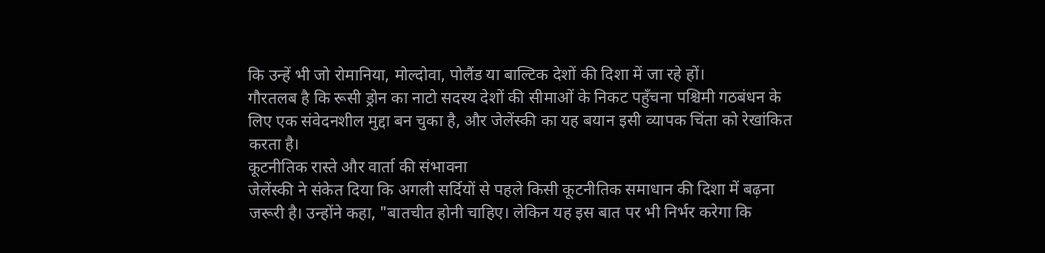कि उन्हें भी जो रोमानिया, मोल्दोवा, पोलैंड या बाल्टिक देशों की दिशा में जा रहे हों।
गौरतलब है कि रूसी ड्रोन का नाटो सदस्य देशों की सीमाओं के निकट पहुँचना पश्चिमी गठबंधन के लिए एक संवेदनशील मुद्दा बन चुका है, और जेलेंस्की का यह बयान इसी व्यापक चिंता को रेखांकित करता है।
कूटनीतिक रास्ते और वार्ता की संभावना
जेलेंस्की ने संकेत दिया कि अगली सर्दियों से पहले किसी कूटनीतिक समाधान की दिशा में बढ़ना जरूरी है। उन्होंने कहा, "बातचीत होनी चाहिए। लेकिन यह इस बात पर भी निर्भर करेगा कि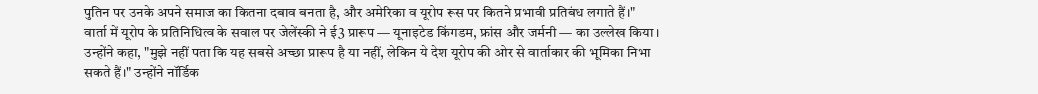पुतिन पर उनके अपने समाज का कितना दबाव बनता है, और अमेरिका व यूरोप रूस पर कितने प्रभावी प्रतिबंध लगाते हैं।"
वार्ता में यूरोप के प्रतिनिधित्व के सवाल पर जेलेंस्की ने ई3 प्रारूप — यूनाइटेड किंगडम, फ्रांस और जर्मनी — का उल्लेख किया। उन्होंने कहा, "मुझे नहीं पता कि यह सबसे अच्छा प्रारूप है या नहीं, लेकिन ये देश यूरोप की ओर से वार्ताकार की भूमिका निभा सकते हैं।" उन्होंने नॉर्डिक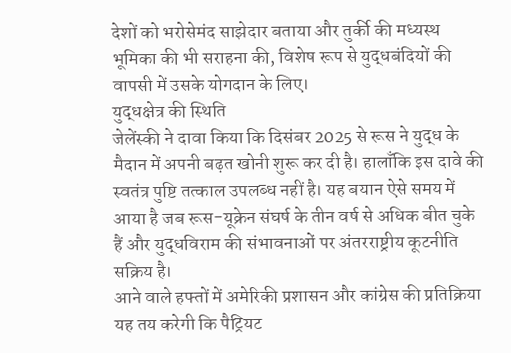देशों को भरोसेमंद साझेदार बताया और तुर्की की मध्यस्थ भूमिका की भी सराहना की, विशेष रूप से युद्धबंदियों की वापसी में उसके योगदान के लिए।
युद्धक्षेत्र की स्थिति
जेलेंस्की ने दावा किया कि दिसंबर 2025 से रूस ने युद्ध के मैदान में अपनी बढ़त खोनी शुरू कर दी है। हालाँकि इस दावे की स्वतंत्र पुष्टि तत्काल उपलब्ध नहीं है। यह बयान ऐसे समय में आया है जब रूस-यूक्रेन संघर्ष के तीन वर्ष से अधिक बीत चुके हैं और युद्धविराम की संभावनाओं पर अंतरराष्ट्रीय कूटनीति सक्रिय है।
आने वाले हफ्तों में अमेरिकी प्रशासन और कांग्रेस की प्रतिक्रिया यह तय करेगी कि पैट्रियट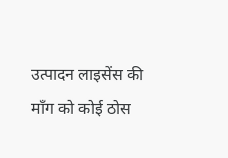उत्पादन लाइसेंस की माँग को कोई ठोस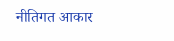नीतिगत आकार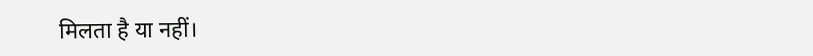मिलता है या नहीं।